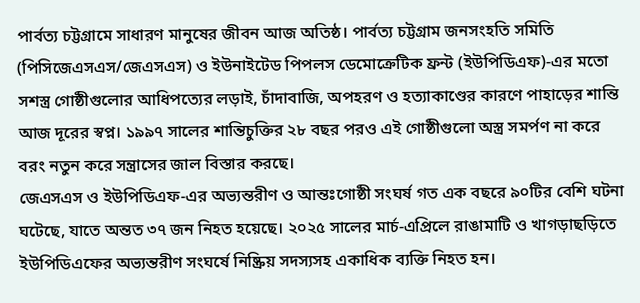পার্বত্য চট্টগ্রামে সাধারণ মানুষের জীবন আজ অতিষ্ঠ। পার্বত্য চট্টগ্রাম জনসংহতি সমিতি (পিসিজেএসএস/জেএসএস) ও ইউনাইটেড পিপলস ডেমোক্রেটিক ফ্রন্ট (ইউপিডিএফ)-এর মতো সশস্ত্র গোষ্ঠীগুলোর আধিপত্যের লড়াই, চাঁদাবাজি, অপহরণ ও হত্যাকাণ্ডের কারণে পাহাড়ের শান্তি আজ দূরের স্বপ্ন। ১৯৯৭ সালের শান্তিচুক্তির ২৮ বছর পরও এই গোষ্ঠীগুলো অস্ত্র সমর্পণ না করে বরং নতুন করে সন্ত্রাসের জাল বিস্তার করছে।
জেএসএস ও ইউপিডিএফ-এর অভ্যন্তরীণ ও আন্তঃগোষ্ঠী সংঘর্ষ গত এক বছরে ৯০টির বেশি ঘটনা ঘটেছে, যাতে অন্তত ৩৭ জন নিহত হয়েছে। ২০২৫ সালের মার্চ-এপ্রিলে রাঙামাটি ও খাগড়াছড়িতে ইউপিডিএফের অভ্যন্তরীণ সংঘর্ষে নিষ্ক্রিয় সদস্যসহ একাধিক ব্যক্তি নিহত হন।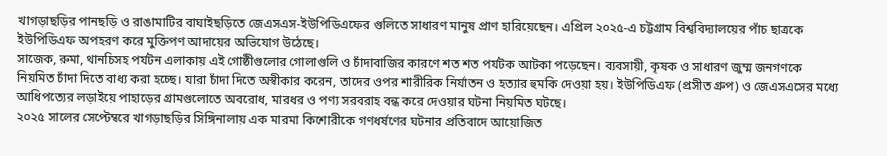খাগড়াছড়ির পানছড়ি ও রাঙামাটির বাঘাইছড়িতে জেএসএস-ইউপিডিএফের গুলিতে সাধারণ মানুষ প্রাণ হারিয়েছেন। এপ্রিল ২০২৫-এ চট্টগ্রাম বিশ্ববিদ্যালয়ের পাঁচ ছাত্রকে ইউপিডিএফ অপহরণ করে মুক্তিপণ আদায়ের অভিযোগ উঠেছে।
সাজেক, রুমা, থানচিসহ পর্যটন এলাকায় এই গোষ্ঠীগুলোর গোলাগুলি ও চাঁদাবাজির কারণে শত শত পর্যটক আটকা পড়েছেন। ব্যবসায়ী, কৃষক ও সাধারণ জুম্ম জনগণকে নিয়মিত চাঁদা দিতে বাধ্য করা হচ্ছে। যারা চাঁদা দিতে অস্বীকার করেন, তাদের ওপর শারীরিক নির্যাতন ও হত্যার হুমকি দেওয়া হয়। ইউপিডিএফ (প্রসীত গ্রুপ) ও জেএসএসের মধ্যে আধিপত্যের লড়াইয়ে পাহাড়ের গ্রামগুলোতে অবরোধ, মারধর ও পণ্য সরবরাহ বন্ধ করে দেওয়ার ঘটনা নিয়মিত ঘটছে।
২০২৫ সালের সেপ্টেম্বরে খাগড়াছড়ির সিঙ্গিনালায় এক মারমা কিশোরীকে গণধর্ষণের ঘটনার প্রতিবাদে আয়োজিত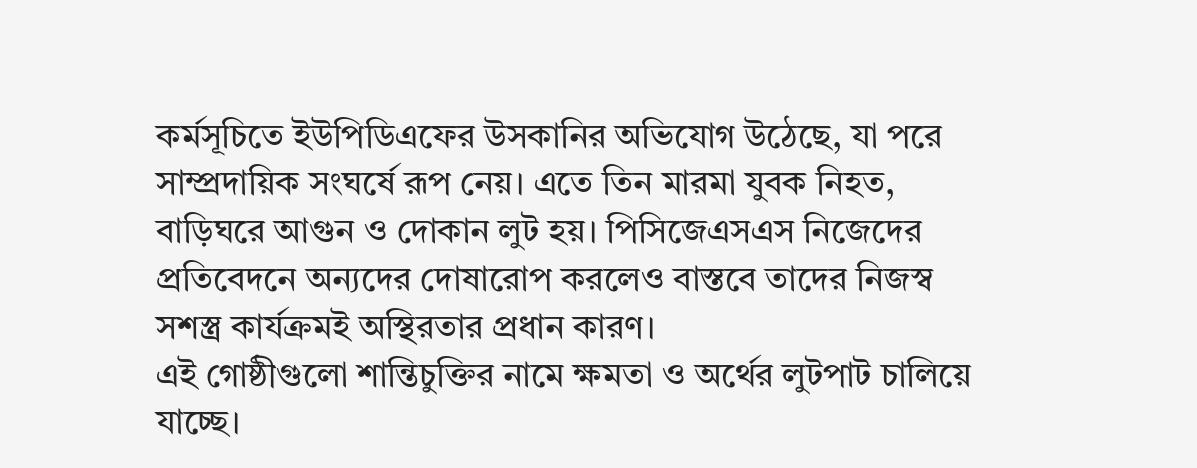কর্মসূচিতে ইউপিডিএফের উসকানির অভিযোগ উঠেছে, যা পরে সাম্প্রদায়িক সংঘর্ষে রূপ নেয়। এতে তিন মারমা যুবক নিহত, বাড়িঘরে আগুন ও দোকান লুট হয়। পিসিজেএসএস নিজেদের প্রতিবেদনে অন্যদের দোষারোপ করলেও বাস্তবে তাদের নিজস্ব সশস্ত্র কার্যক্রমই অস্থিরতার প্রধান কারণ।
এই গোষ্ঠীগুলো শান্তিচুক্তির নামে ক্ষমতা ও অর্থের লুটপাট চালিয়ে যাচ্ছে।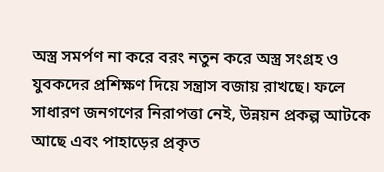অস্ত্র সমর্পণ না করে বরং নতুন করে অস্ত্র সংগ্রহ ও যুবকদের প্রশিক্ষণ দিয়ে সন্ত্রাস বজায় রাখছে। ফলে সাধারণ জনগণের নিরাপত্তা নেই, উন্নয়ন প্রকল্প আটকে আছে এবং পাহাড়ের প্রকৃত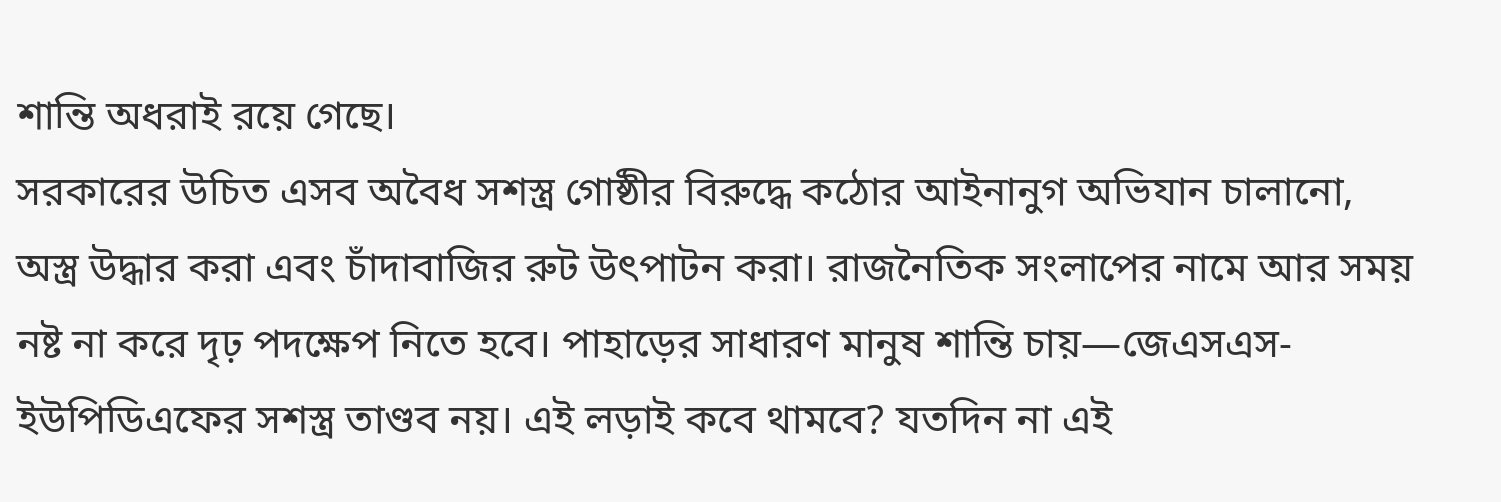শান্তি অধরাই রয়ে গেছে।
সরকারের উচিত এসব অবৈধ সশস্ত্র গোষ্ঠীর বিরুদ্ধে কঠোর আইনানুগ অভিযান চালানো, অস্ত্র উদ্ধার করা এবং চাঁদাবাজির রুট উৎপাটন করা। রাজনৈতিক সংলাপের নামে আর সময় নষ্ট না করে দৃঢ় পদক্ষেপ নিতে হবে। পাহাড়ের সাধারণ মানুষ শান্তি চায়—জেএসএস-ইউপিডিএফের সশস্ত্র তাণ্ডব নয়। এই লড়াই কবে থামবে? যতদিন না এই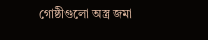গোষ্ঠীগুলো অস্ত্র জমা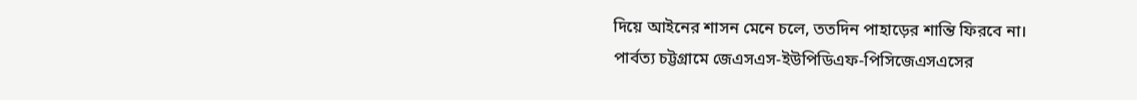দিয়ে আইনের শাসন মেনে চলে, ততদিন পাহাড়ের শান্তি ফিরবে না।
পার্বত্য চট্টগ্রামে জেএসএস-ইউপিডিএফ-পিসিজেএসএসের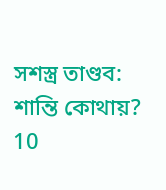সশস্ত্র তাণ্ডব: শান্তি কোথায়?
10